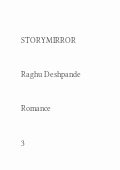STORYMIRROR

Raghu Deshpande

Romance

3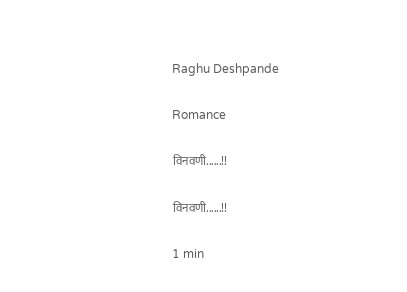Raghu Deshpande

Romance

विनवणी......!!

विनवणी......!!

1 min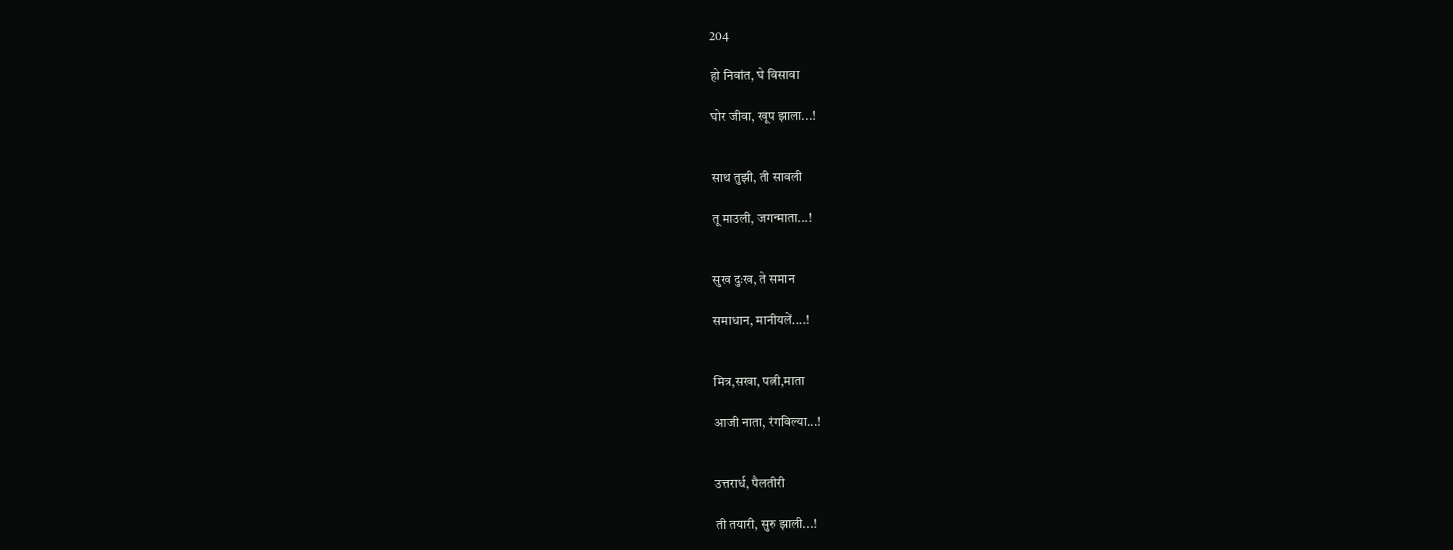204

हो निवांत, घे विसावा

घोर जीवा, खूप झाला...!


साथ तुझी, ती सावली

तू माउली, जगन्माता...!


सुख दुःख, ते समान

समाधान, मानीयलें....!


मित्र,सखा, पत्नी,माता

आजी नाता, रंगविल्या...!


उत्तरार्ध, पैलतीरी

ती तयारी, सुरु झाली...!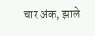चार अंक, झाले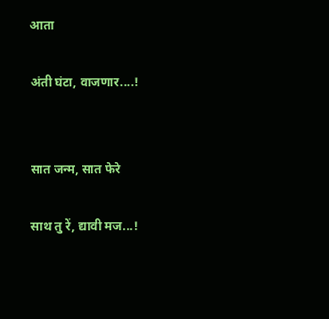आता

अंती घंटा, वाजणार....!


सात जन्म, सात फेरे

साथ तु रें, द्यावी मज...!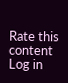Rate this content
Log in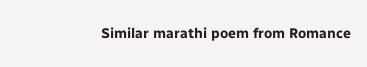Similar marathi poem from Romance